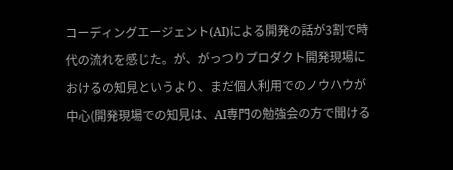コーディングエージェント(AI)による開発の話が3割で時代の流れを感じた。が、がっつりプロダクト開発現場におけるの知見というより、まだ個人利用でのノウハウが中心(開発現場での知見は、AI専門の勉強会の方で聞ける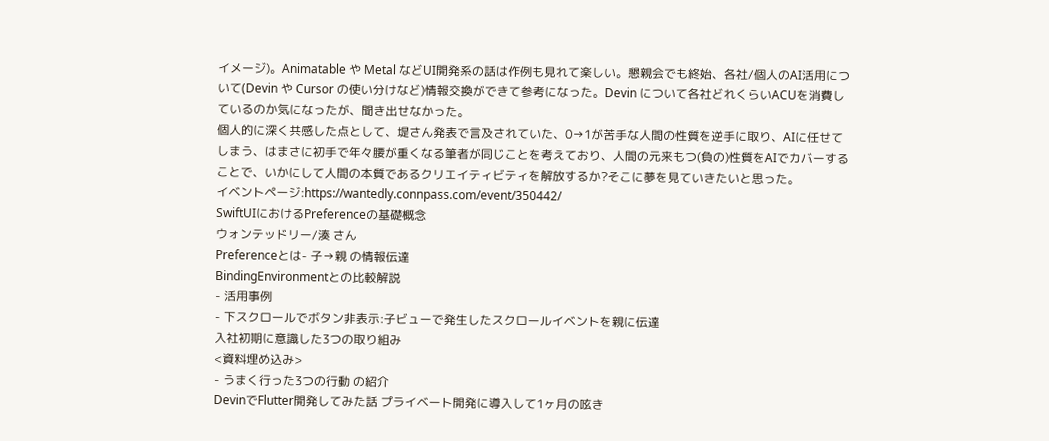イメージ)。Animatable や Metal などUI開発系の話は作例も見れて楽しい。懇親会でも終始、各社/個人のAI活用について(Devin や Cursor の使い分けなど)情報交換ができて参考になった。Devin について各社どれくらいACUを消費しているのか気になったが、聞き出せなかった。
個人的に深く共感した点として、堤さん発表で言及されていた、0→1が苦手な人間の性質を逆手に取り、AIに任せてしまう、はまさに初手で年々腰が重くなる筆者が同じことを考えており、人間の元来もつ(負の)性質をAIでカバーすることで、いかにして人間の本質であるクリエイティビティを解放するか?そこに夢を見ていきたいと思った。
イベントページ:https://wantedly.connpass.com/event/350442/
SwiftUIにおけるPreferenceの基礎概念
ウォンテッドリー/湊 さん
Preferenceとは- 子→親 の情報伝達
BindingEnvironmentとの比較解説
- 活用事例
- 下スクロールでボタン非表示:子ビューで発生したスクロールイベントを親に伝達
入社初期に意識した3つの取り組み
<資料埋め込み>
- うまく行った3つの行動 の紹介
DevinでFlutter開発してみた話 プライベート開発に導入して1ヶ月の呟き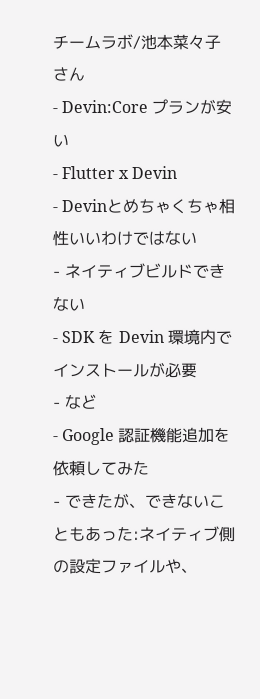チームラボ/池本菜々子 さん
- Devin:Core プランが安い
- Flutter x Devin
- Devinとめちゃくちゃ相性いいわけではない
- ネイティブビルドできない
- SDK を Devin 環境内でインストールが必要
- など
- Google 認証機能追加を依頼してみた
- できたが、できないこともあった:ネイティブ側の設定ファイルや、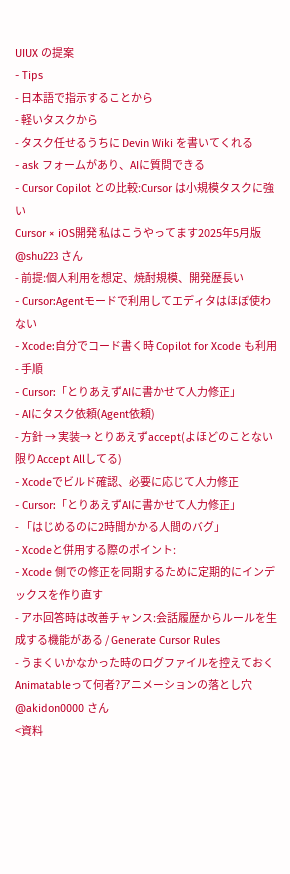UIUX の提案
- Tips
- 日本語で指示することから
- 軽いタスクから
- タスク任せるうちに Devin Wiki を書いてくれる
- ask フォームがあり、AIに質問できる
- Cursor Copilot との比較:Cursor は小規模タスクに強い
Cursor × iOS開発 私はこうやってます2025年5月版
@shu223 さん
- 前提:個人利用を想定、焼酎規模、開発歴長い
- Cursor:Agentモードで利用してエディタはほぼ使わない
- Xcode:自分でコード書く時 Copilot for Xcode も利用
- 手順
- Cursor:「とりあえずAIに書かせて人力修正」
- AIにタスク依頼(Agent依頼)
- 方針 → 実装→ とりあえずaccept(よほどのことない限りAccept Allしてる)
- Xcodeでビルド確認、必要に応じて人力修正
- Cursor:「とりあえずAIに書かせて人力修正」
- 「はじめるのに2時間かかる人間のバグ」
- Xcodeと併用する際のポイント:
- Xcode 側での修正を同期するために定期的にインデックスを作り直す
- アホ回答時は改善チャンス:会話履歴からルールを生成する機能がある / Generate Cursor Rules
- うまくいかなかった時のログファイルを控えておく
Animatableって何者?アニメーションの落とし穴
@akidon0000 さん
<資料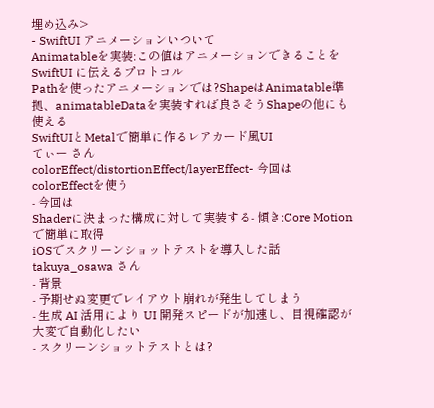埋め込み>
- SwiftUI アニメーションいついて
Animatableを実装:この値はアニメーションできることを SwiftUI に伝えるプロトコル
Pathを使ったアニメーションでは?ShapeはAnimatable準拠、animatableDataを実装すれば良さそうShapeの他にも使える
SwiftUIとMetalで簡単に作るレアカード風UI
てぃー さん
colorEffect/distortionEffect/layerEffect- 今回は
colorEffectを使う
- 今回は
Shaderに決まった構成に対して実装する- 傾き:Core Motion で簡単に取得
iOSでスクリーンショットテストを導入した話
takuya_osawa さん
- 背景
- 予期せぬ変更でレイアウト崩れが発生してしまう
- 生成 AI 活用により UI 開発スピードが加速し、目視確認が大変で自動化したい
- スクリーンショットテストとは?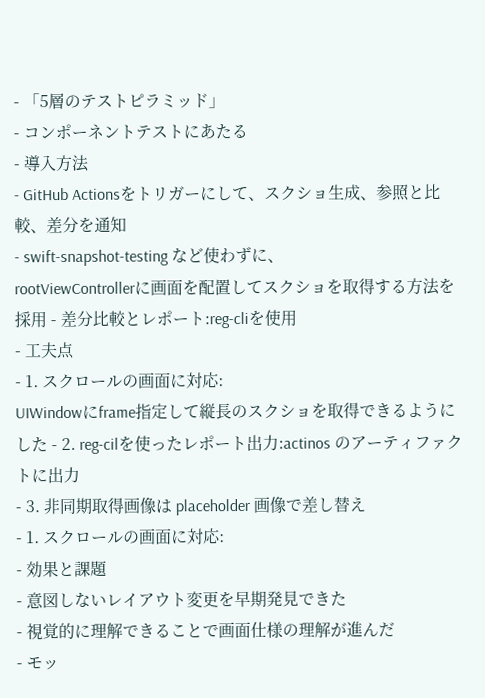- 「5層のテストピラミッド」
- コンポーネントテストにあたる
- 導入方法
- GitHub Actionsをトリガーにして、スクショ生成、参照と比較、差分を通知
- swift-snapshot-testing など使わずに、
rootViewControllerに画面を配置してスクショを取得する方法を採用 - 差分比較とレポート:reg-cliを使用
- 工夫点
- 1. スクロールの画面に対応:
UIWindowにframe指定して縦長のスクショを取得できるようにした - 2. reg-cilを使ったレポート出力:actinos のアーティファクトに出力
- 3. 非同期取得画像は placeholder 画像で差し替え
- 1. スクロールの画面に対応:
- 効果と課題
- 意図しないレイアウト変更を早期発見できた
- 視覚的に理解できることで画面仕様の理解が進んだ
- モッ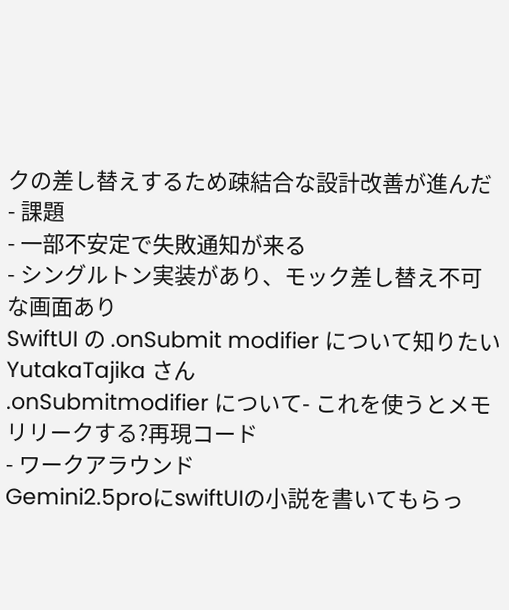クの差し替えするため疎結合な設計改善が進んだ
- 課題
- 一部不安定で失敗通知が来る
- シングルトン実装があり、モック差し替え不可な画面あり
SwiftUI の .onSubmit modifier について知りたい
YutakaTajika さん
.onSubmitmodifier について- これを使うとメモリリークする?再現コード
- ワークアラウンド
Gemini2.5proにswiftUIの小説を書いてもらっ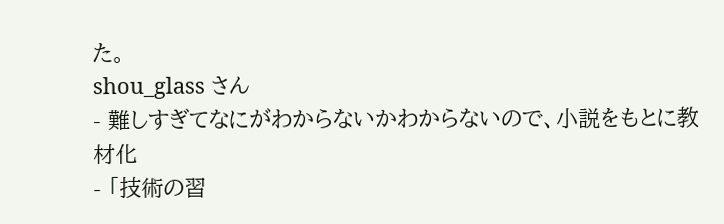た。
shou_glass さん
- 難しすぎてなにがわからないかわからないので、小説をもとに教材化
- 「技術の習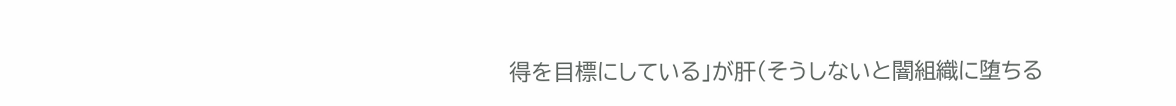得を目標にしている」が肝(そうしないと闇組織に堕ちる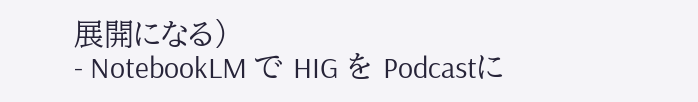展開になる)
- NotebookLM で HIG を Podcastに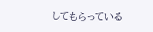してもらっている